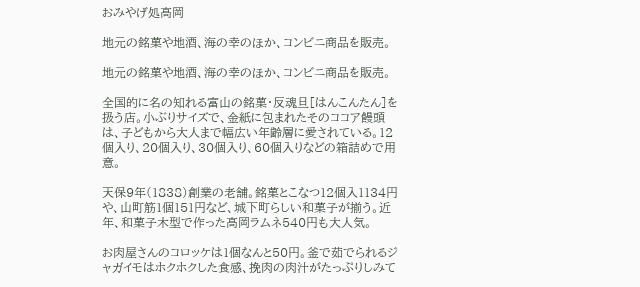おみやげ処高岡

地元の銘菓や地酒、海の幸のほか、コンビニ商品を販売。

地元の銘菓や地酒、海の幸のほか、コンビニ商品を販売。

全国的に名の知れる富山の銘菓・反魂旦[はんこんたん]を扱う店。小ぶりサイズで、金紙に包まれたそのココア饅頭は、子どもから大人まで幅広い年齢層に愛されている。12個入り、20個入り、30個入り、60個入りなどの箱詰めで用意。

天保9年(1838)創業の老舗。銘菓とこなつ12個入1134円や、山町筋1個151円など、城下町らしい和菓子が揃う。近年、和菓子木型で作った高岡ラムネ540円も大人気。

お肉屋さんのコロッケは1個なんと50円。釜で茹でられるジャガイモはホクホクした食感、挽肉の肉汁がたっぷりしみて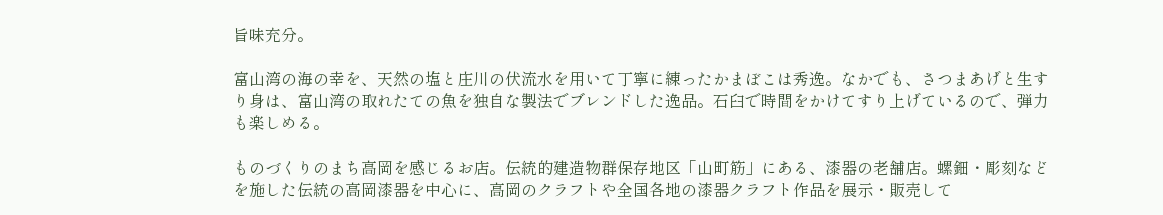旨味充分。

富山湾の海の幸を、天然の塩と庄川の伏流水を用いて丁寧に練ったかまぼこは秀逸。なかでも、さつまあげと生すり身は、富山湾の取れたての魚を独自な製法でブレンドした逸品。石臼で時間をかけてすり上げているので、弾力も楽しめる。

ものづくりのまち高岡を感じるお店。伝統的建造物群保存地区「山町筋」にある、漆器の老舗店。螺鈿・彫刻などを施した伝統の高岡漆器を中心に、高岡のクラフトや全国各地の漆器クラフト作品を展示・販売して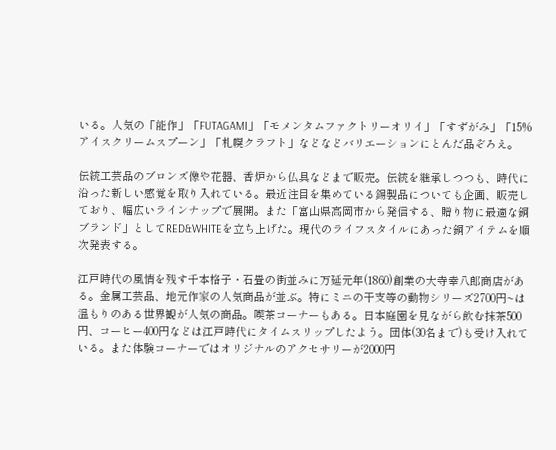いる。人気の「能作」「FUTAGAMI」「モメンタムファクトリーオリイ」「すずがみ」「15%アイスクリームスプーン」「札幌クラフト」などなどバリエーションにとんだ品ぞろえ。

伝統工芸品のブロンズ像や花器、香炉から仏具などまで販売。伝統を継承しつつも、時代に沿った新しい感覚を取り入れている。最近注目を集めている錫製品についても企画、販売しており、幅広いラインナップで展開。また「富山県高岡市から発信する、贈り物に最適な銅ブランド」としてRED&WHITEを立ち上げた。現代のライフスタイルにあった銅アイテムを順次発表する。

江戸時代の風情を残す千本格子・石畳の街並みに万延元年(1860)創業の大寺幸八郎商店がある。金属工芸品、地元作家の人気商品が並ぶ。特にミニの干支等の動物シリーズ2700円~は温もりのある世界観が人気の商品。喫茶コーナーもある。日本庭園を見ながら飲む抹茶500円、コーヒー400円などは江戸時代にタイムスリップしたよう。団体(30名まで)も受け入れている。また体験コーナーではオリジナルのアクセサリーが2000円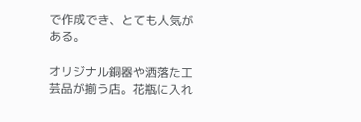で作成でき、とても人気がある。

オリジナル銅器や洒落た工芸品が揃う店。花瓶に入れ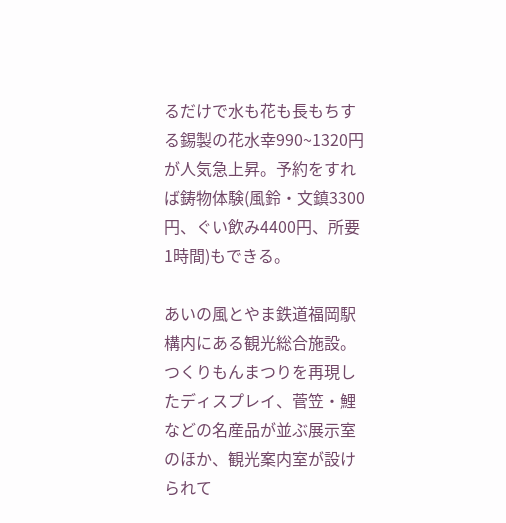るだけで水も花も長もちする錫製の花水幸990~1320円が人気急上昇。予約をすれば鋳物体験(風鈴・文鎮3300円、ぐい飲み4400円、所要1時間)もできる。

あいの風とやま鉄道福岡駅構内にある観光総合施設。つくりもんまつりを再現したディスプレイ、菅笠・鯉などの名産品が並ぶ展示室のほか、観光案内室が設けられて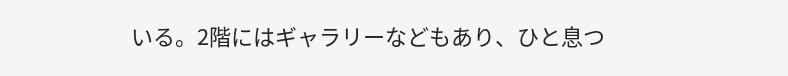いる。2階にはギャラリーなどもあり、ひと息つ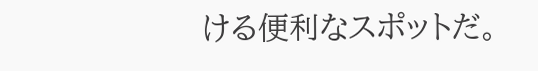ける便利なスポットだ。